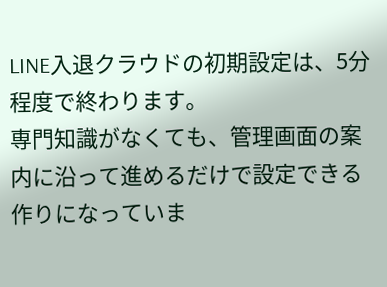LINE入退クラウドの初期設定は、5分程度で終わります。
専門知識がなくても、管理画面の案内に沿って進めるだけで設定できる作りになっていま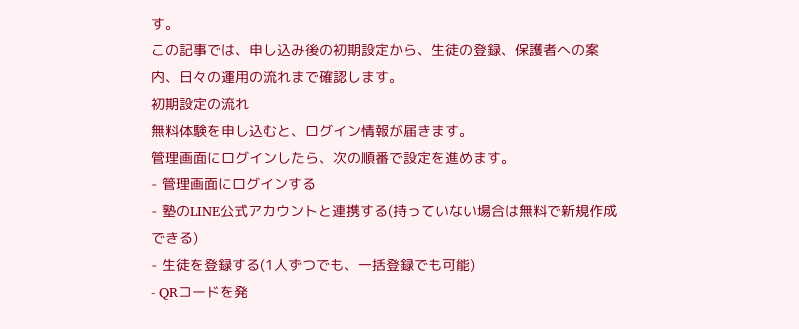す。
この記事では、申し込み後の初期設定から、生徒の登録、保護者への案内、日々の運用の流れまで確認します。
初期設定の流れ
無料体験を申し込むと、ログイン情報が届きます。
管理画面にログインしたら、次の順番で設定を進めます。
- 管理画面にログインする
- 塾のLINE公式アカウントと連携する(持っていない場合は無料で新規作成できる)
- 生徒を登録する(1人ずつでも、一括登録でも可能)
- QRコードを発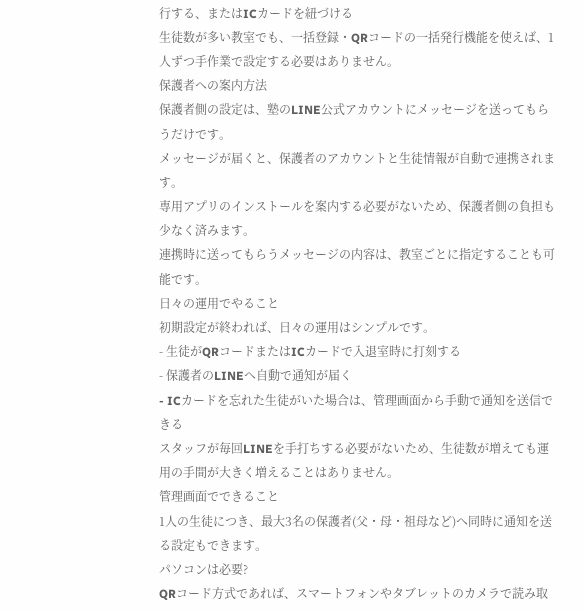行する、またはICカードを紐づける
生徒数が多い教室でも、一括登録・QRコードの一括発行機能を使えば、1人ずつ手作業で設定する必要はありません。
保護者への案内方法
保護者側の設定は、塾のLINE公式アカウントにメッセージを送ってもらうだけです。
メッセージが届くと、保護者のアカウントと生徒情報が自動で連携されます。
専用アプリのインストールを案内する必要がないため、保護者側の負担も少なく済みます。
連携時に送ってもらうメッセージの内容は、教室ごとに指定することも可能です。
日々の運用でやること
初期設定が終われば、日々の運用はシンプルです。
- 生徒がQRコードまたはICカードで入退室時に打刻する
- 保護者のLINEへ自動で通知が届く
- ICカードを忘れた生徒がいた場合は、管理画面から手動で通知を送信できる
スタッフが毎回LINEを手打ちする必要がないため、生徒数が増えても運用の手間が大きく増えることはありません。
管理画面でできること
1人の生徒につき、最大3名の保護者(父・母・祖母など)へ同時に通知を送る設定もできます。
パソコンは必要?
QRコード方式であれば、スマートフォンやタブレットのカメラで読み取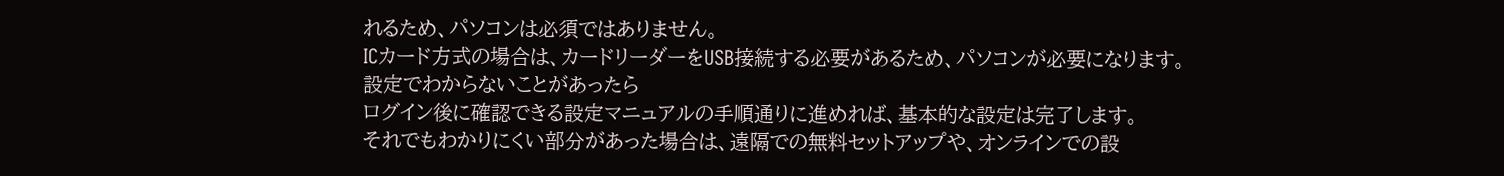れるため、パソコンは必須ではありません。
ICカード方式の場合は、カードリーダーをUSB接続する必要があるため、パソコンが必要になります。
設定でわからないことがあったら
ログイン後に確認できる設定マニュアルの手順通りに進めれば、基本的な設定は完了します。
それでもわかりにくい部分があった場合は、遠隔での無料セットアップや、オンラインでの設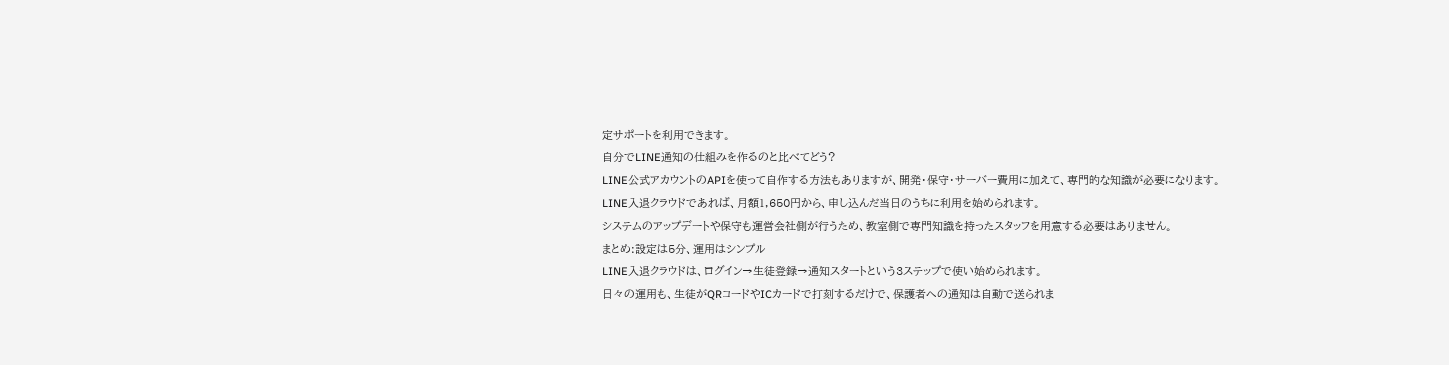定サポートを利用できます。
自分でLINE通知の仕組みを作るのと比べてどう?
LINE公式アカウントのAPIを使って自作する方法もありますが、開発・保守・サーバー費用に加えて、専門的な知識が必要になります。
LINE入退クラウドであれば、月額1,650円から、申し込んだ当日のうちに利用を始められます。
システムのアップデートや保守も運営会社側が行うため、教室側で専門知識を持ったスタッフを用意する必要はありません。
まとめ:設定は5分、運用はシンプル
LINE入退クラウドは、ログイン→生徒登録→通知スタートという3ステップで使い始められます。
日々の運用も、生徒がQRコードやICカードで打刻するだけで、保護者への通知は自動で送られま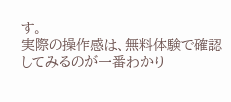す。
実際の操作感は、無料体験で確認してみるのが一番わかり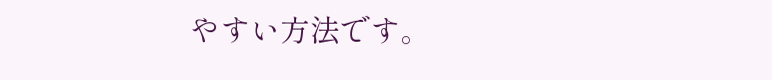やすい方法です。